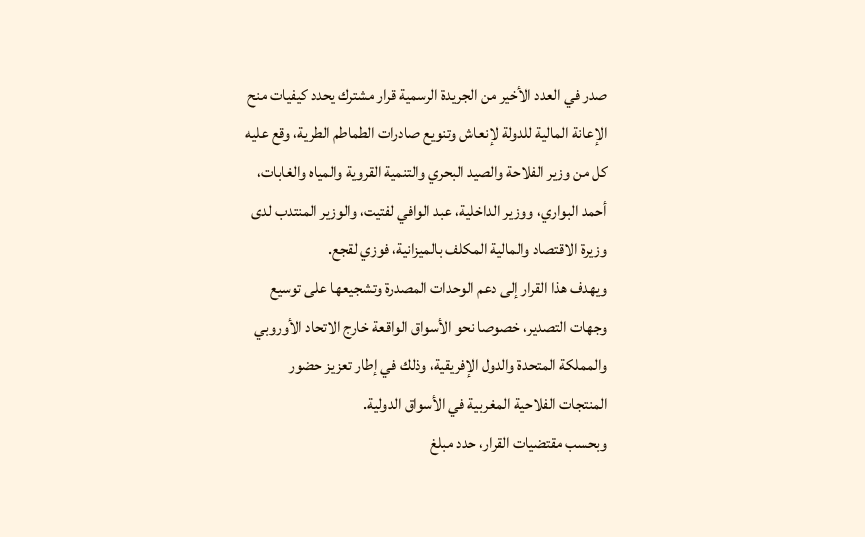صدر في العدد الأخير من الجريدة الرسمية قرار مشترك يحدد كيفيات منح الإعانة المالية للدولة لإنعاش وتنويع صادرات الطماطم الطرية، وقع عليه كل من وزير الفلاحة والصيد البحري والتنمية القروية والمياه والغابات، أحمد البواري، ووزير الداخلية، عبد الوافي لفتيت، والوزير المنتدب لدى وزيرة الاقتصاد والمالية المكلف بالميزانية، فوزي لقجع.
ويهدف هذا القرار إلى دعم الوحدات المصدرة وتشجيعها على توسيع وجهات التصدير، خصوصا نحو الأسواق الواقعة خارج الاتحاد الأوروبي والمملكة المتحدة والدول الإفريقية، وذلك في إطار تعزيز حضور المنتجات الفلاحية المغربية في الأسواق الدولية.
وبحسب مقتضيات القرار، حدد مبلغ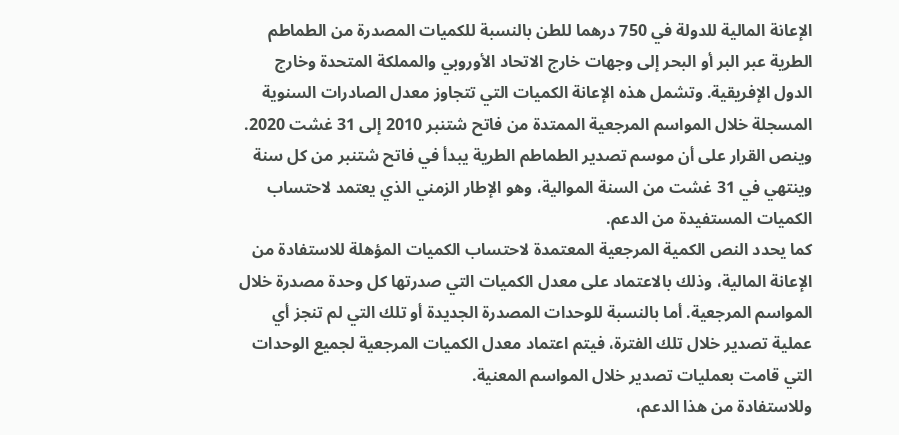الإعانة المالية للدولة في 750 درهما للطن بالنسبة للكميات المصدرة من الطماطم الطرية عبر البر أو البحر إلى وجهات خارج الاتحاد الأوروبي والمملكة المتحدة وخارج الدول الإفريقية. وتشمل هذه الإعانة الكميات التي تتجاوز معدل الصادرات السنوية المسجلة خلال المواسم المرجعية الممتدة من فاتح شتنبر 2010 إلى 31 غشت 2020.
وينص القرار على أن موسم تصدير الطماطم الطرية يبدأ في فاتح شتنبر من كل سنة وينتهي في 31 غشت من السنة الموالية، وهو الإطار الزمني الذي يعتمد لاحتساب الكميات المستفيدة من الدعم.
كما يحدد النص الكمية المرجعية المعتمدة لاحتساب الكميات المؤهلة للاستفادة من الإعانة المالية، وذلك بالاعتماد على معدل الكميات التي صدرتها كل وحدة مصدرة خلال المواسم المرجعية. أما بالنسبة للوحدات المصدرة الجديدة أو تلك التي لم تنجز أي عملية تصدير خلال تلك الفترة، فيتم اعتماد معدل الكميات المرجعية لجميع الوحدات التي قامت بعمليات تصدير خلال المواسم المعنية.
وللاستفادة من هذا الدعم،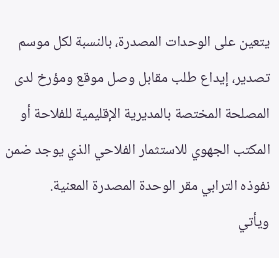يتعين على الوحدات المصدرة، بالنسبة لكل موسم تصدير، إيداع طلب مقابل وصل موقع ومؤرخ لدى المصلحة المختصة بالمديرية الإقليمية للفلاحة أو المكتب الجهوي للاستثمار الفلاحي الذي يوجد ضمن نفوذه الترابي مقر الوحدة المصدرة المعنية.
ويأتي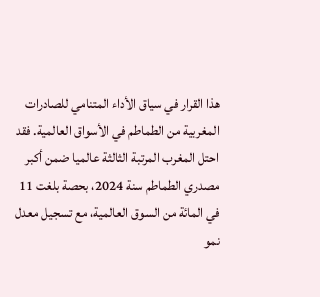هذا القرار في سياق الأداء المتنامي للصادرات المغربية من الطماطم في الأسواق العالمية. فقد احتل المغرب المرتبة الثالثة عالميا ضمن أكبر مصدري الطماطم سنة 2024، بحصة بلغت 11 في المائة من السوق العالمية، مع تسجيل معدل نمو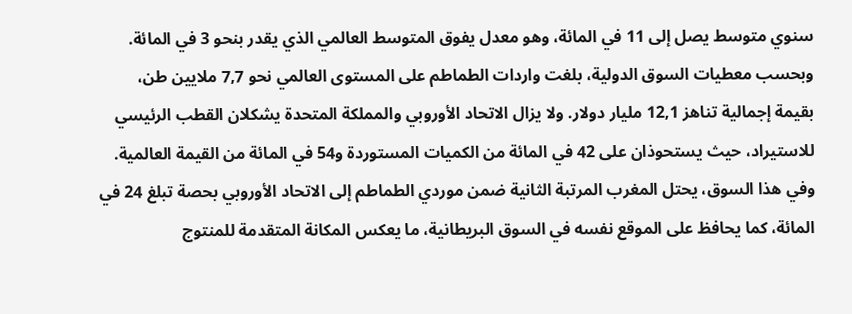سنوي متوسط يصل إلى 11 في المائة، وهو معدل يفوق المتوسط العالمي الذي يقدر بنحو 3 في المائة.
وبحسب معطيات السوق الدولية، بلغت واردات الطماطم على المستوى العالمي نحو 7,7 ملايين طن، بقيمة إجمالية تناهز 12,1 مليار دولار. ولا يزال الاتحاد الأوروبي والمملكة المتحدة يشكلان القطب الرئيسي للاستيراد، حيث يستحوذان على 42 في المائة من الكميات المستوردة و54 في المائة من القيمة العالمية.
وفي هذا السوق، يحتل المغرب المرتبة الثانية ضمن موردي الطماطم إلى الاتحاد الأوروبي بحصة تبلغ 24 في المائة، كما يحافظ على الموقع نفسه في السوق البريطانية، ما يعكس المكانة المتقدمة للمنتوج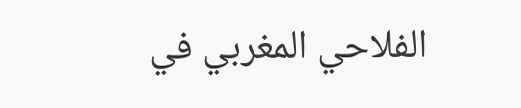الفلاحي المغربي في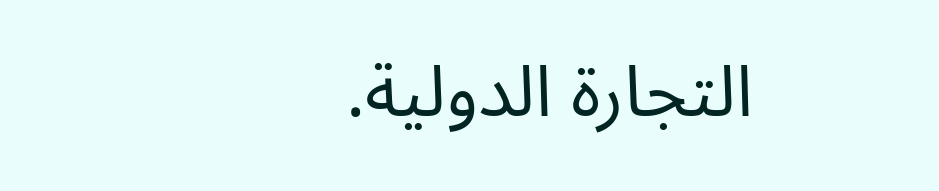التجارة الدولية.